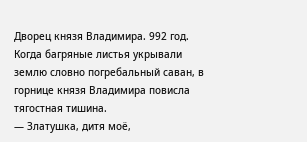Дворец князя Владимира. 992 год.
Когда багряные листья укрывали землю словно погребальный саван, в горнице князя Владимира повисла тягостная тишина.
— Златушка, дитя моё,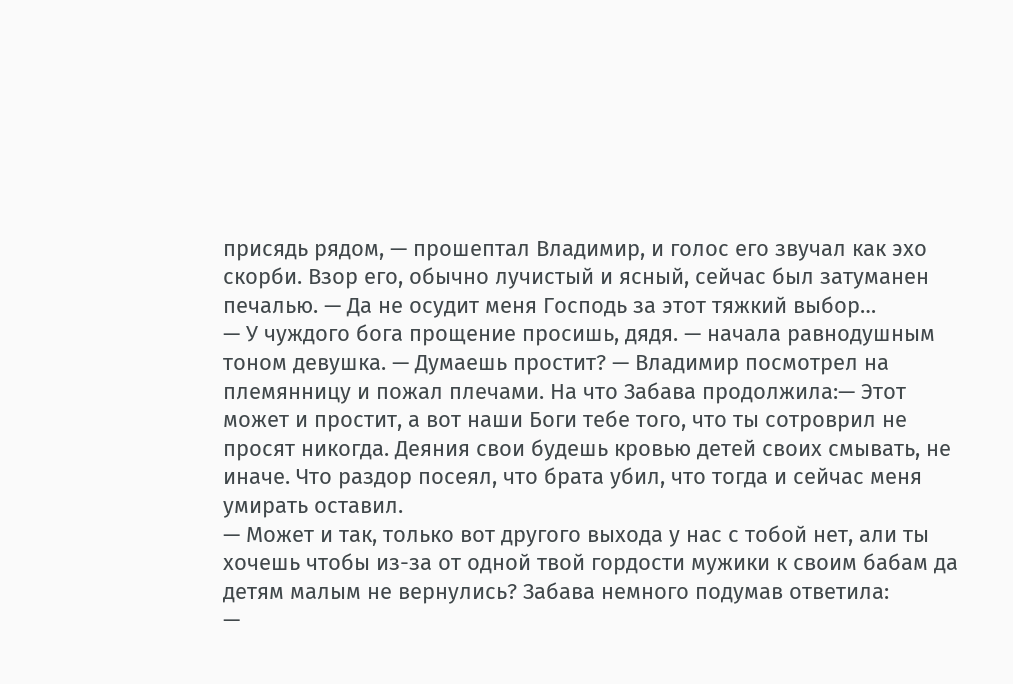присядь рядом, — прошептал Владимир, и голос его звучал как эхо скорби. Взор его, обычно лучистый и ясный, сейчас был затуманен печалью. — Да не осудит меня Господь за этот тяжкий выбор…
— У чуждого бога прощение просишь, дядя. — начала равнодушным тоном девушка. — Думаешь простит? — Владимир посмотрел на племянницу и пожал плечами. На что Забава продолжила:— Этот может и простит, а вот наши Боги тебе того, что ты сотроврил не просят никогда. Деяния свои будешь кровью детей своих смывать, не иначе. Что раздор посеял, что брата убил, что тогда и сейчас меня умирать оставил.
— Может и так, только вот другого выхода у нас с тобой нет, али ты хочешь чтобы из-за от одной твой гордости мужики к своим бабам да детям малым не вернулись? Забава немного подумав ответила:
—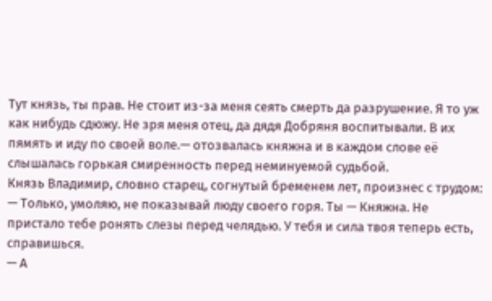Тут князь, ты прав. Не стоит из-за меня сеять смерть да разрушение. Я то уж как нибудь сдюжу. Не зря меня отец, да дядя Добряня воспитывали. В их пямять и иду по своей воле.— отозвалась княжна и в каждом слове её слышалась горькая смиренность перед неминуемой судьбой.
Князь Владимир, словно старец, согнутый бременем лет, произнес с трудом:
— Только, умоляю, не показывай люду своего горя. Ты — Княжна. Не пристало тебе ронять слезы перед челядью. У тебя и сила твоя теперь есть, справишься.
— А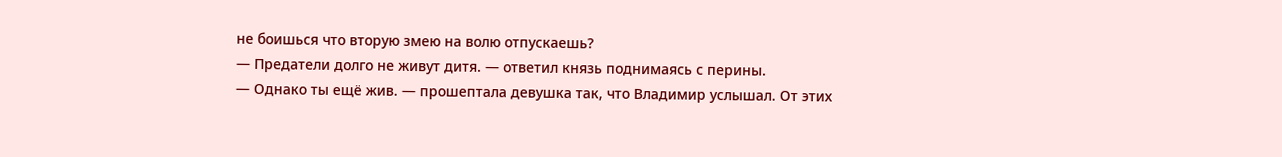не боишься что вторую змею на волю отпускаешь?
— Предатели долго не живут дитя. — ответил князь поднимаясь с перины.
— Однако ты ещё жив. — прошептала девушка так, что Владимир услышал. От этих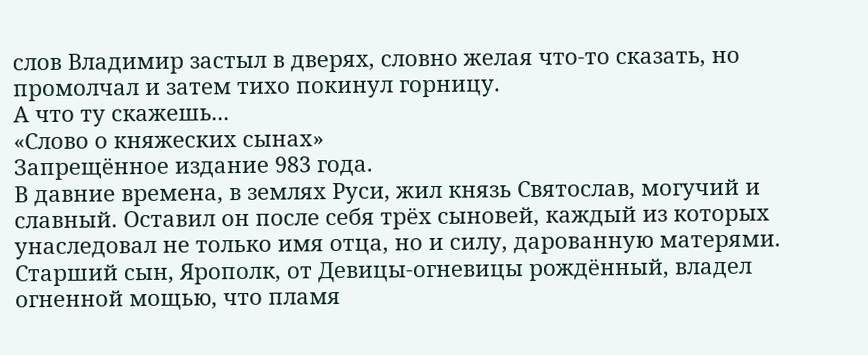слов Владимир застыл в дверях, словно желая что-то сказать, но промолчал и затем тихо покинул горницу.
А что ту скажешь...
«Слово о княжеских сынах»
Запрещённое издание 983 года.
В давние времена, в землях Руси, жил князь Святослав, могучий и славный. Оставил он после себя трёх сыновей, каждый из которых унаследовал не только имя отца, но и силу, дарованную матерями.
Старший сын, Ярополк, от Девицы-огневицы рождённый, владел огненной мощью, что пламя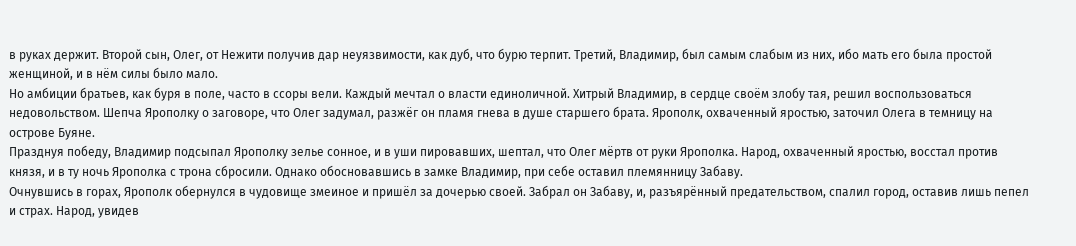в руках держит. Второй сын, Олег, от Нежити получив дар неуязвимости, как дуб, что бурю терпит. Третий, Владимир, был самым слабым из них, ибо мать его была простой женщиной, и в нём силы было мало.
Но амбиции братьев, как буря в поле, часто в ссоры вели. Каждый мечтал о власти единоличной. Хитрый Владимир, в сердце своём злобу тая, решил воспользоваться недовольством. Шепча Ярополку о заговоре, что Олег задумал, разжёг он пламя гнева в душе старшего брата. Ярополк, охваченный яростью, заточил Олега в темницу на острове Буяне.
Празднуя победу, Владимир подсыпал Ярополку зелье сонное, и в уши пировавших, шептал, что Олег мёртв от руки Ярополка. Народ, охваченный яростью, восстал против князя, и в ту ночь Ярополка с трона сбросили. Однако обосновавшись в замке Владимир, при себе оставил племянницу Забаву.
Очнувшись в горах, Ярополк обернулся в чудовище змеиное и пришёл за дочерью своей. Забрал он Забаву, и, разъярённый предательством, спалил город, оставив лишь пепел и страх. Народ, увидев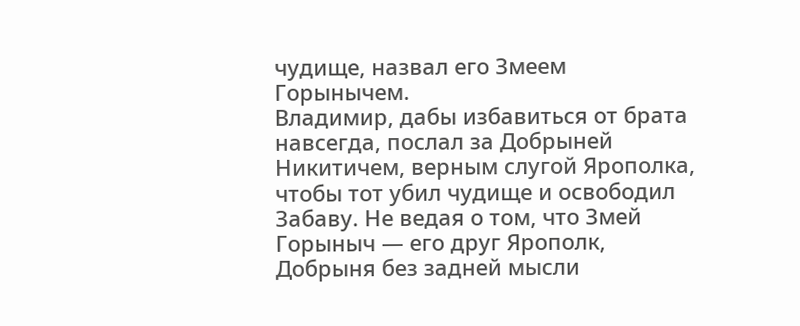чудище, назвал его Змеем Горынычем.
Владимир, дабы избавиться от брата навсегда, послал за Добрыней Никитичем, верным слугой Ярополка, чтобы тот убил чудище и освободил Забаву. Не ведая о том, что Змей Горыныч — его друг Ярополк, Добрыня без задней мысли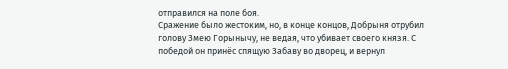отправился на поле боя.
Сражение было жестоким, но, в конце концов, Добрыня отрубил голову Змею Горынычу, не ведая, что убивает своего князя. С победой он принёс спящую Забаву во дворец, и вернул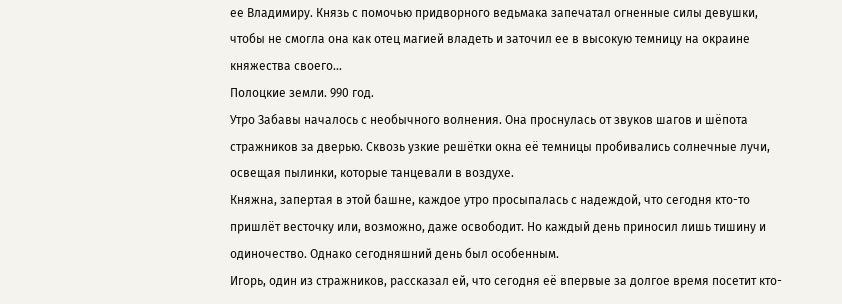ее Владимиру. Князь с помочью придворного ведьмака запечатал огненные силы девушки, чтобы не смогла она как отец магией владеть и заточил ее в высокую темницу на окраине княжества своего...
Полоцкие земли. 990 год.
Утро Забавы началось с необычного волнения. Она проснулась от звуков шагов и шёпота стражников за дверью. Сквозь узкие решётки окна её темницы пробивались солнечные лучи, освещая пылинки, которые танцевали в воздухе.
Княжна, запертая в этой башне, каждое утро просыпалась с надеждой, что сегодня кто-то пришлёт весточку или, возможно, даже освободит. Но каждый день приносил лишь тишину и одиночество. Однако сегодняшний день был особенным.
Игорь, один из стражников, рассказал ей, что сегодня её впервые за долгое время посетит кто-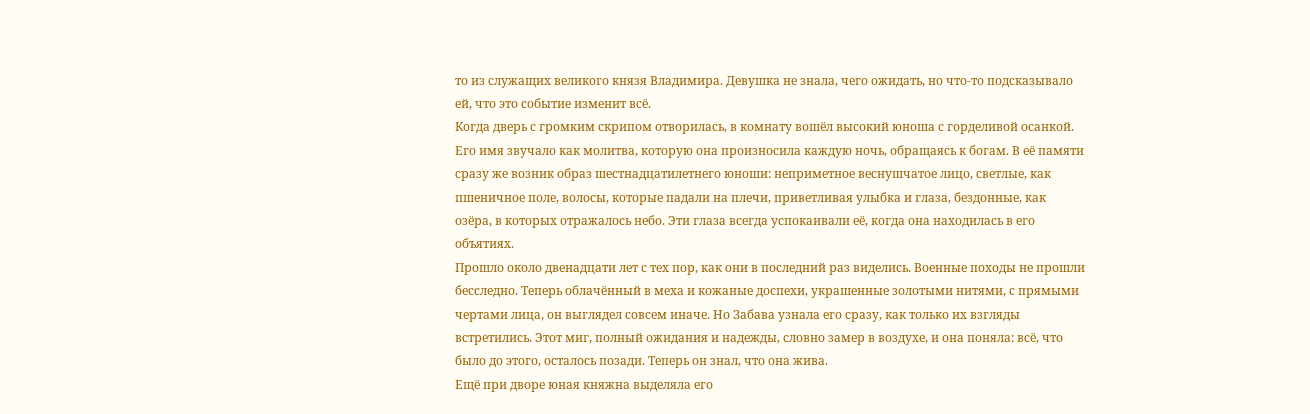то из служащих великого князя Владимира. Девушка не знала, чего ожидать, но что-то подсказывало ей, что это событие изменит всё.
Когда дверь с громким скрипом отворилась, в комнату вошёл высокий юноша с горделивой осанкой. Его имя звучало как молитва, которую она произносила каждую ночь, обращаясь к богам. В её памяти сразу же возник образ шестнадцатилетнего юноши: неприметное веснушчатое лицо, светлые, как пшеничное поле, волосы, которые падали на плечи, приветливая улыбка и глаза, бездонные, как озёра, в которых отражалось небо. Эти глаза всегда успокаивали её, когда она находилась в его объятиях.
Прошло около двенадцати лет с тех пор, как они в последний раз виделись. Военные походы не прошли бесследно. Теперь облачённый в меха и кожаные доспехи, украшенные золотыми нитями, с прямыми чертами лица, он выглядел совсем иначе. Но Забава узнала его сразу, как только их взгляды встретились. Этот миг, полный ожидания и надежды, словно замер в воздухе, и она поняла: всё, что было до этого, осталось позади. Теперь он знал, что она жива.
Ещё при дворе юная княжна выделяла его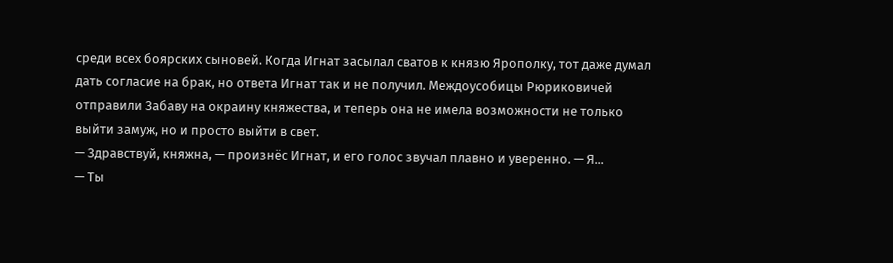среди всех боярских сыновей. Когда Игнат засылал сватов к князю Ярополку, тот даже думал дать согласие на брак, но ответа Игнат так и не получил. Междоусобицы Рюриковичей отправили Забаву на окраину княжества, и теперь она не имела возможности не только выйти замуж, но и просто выйти в свет.
— Здравствуй, княжна, — произнёс Игнат, и его голос звучал плавно и уверенно. — Я...
— Ты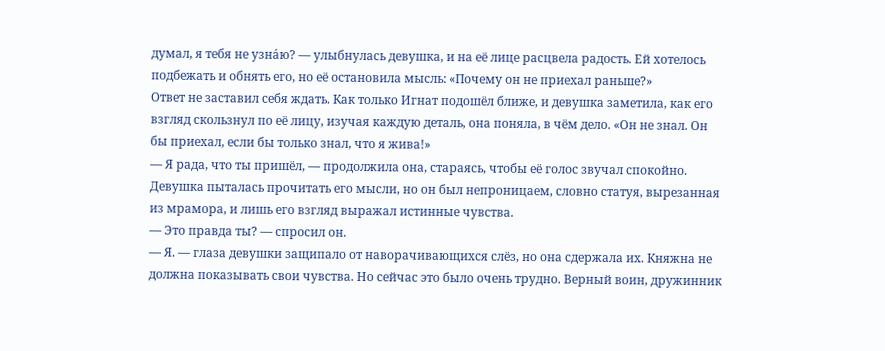думал, я тебя не узна́ю? — улыбнулась девушка, и на её лице расцвела радость. Ей хотелось подбежать и обнять его, но её остановила мысль: «Почему он не приехал раньше?»
Ответ не заставил себя ждать. Как только Игнат подошёл ближе, и девушка заметила, как его взгляд скользнул по её лицу, изучая каждую деталь, она поняла, в чём дело. «Он не знал. Он бы приехал, если бы только знал, что я жива!»
— Я рада, что ты пришёл, — продолжила она, стараясь, чтобы её голос звучал спокойно.
Девушка пыталась прочитать его мысли, но он был непроницаем, словно статуя, вырезанная из мрамора, и лишь его взгляд выражал истинные чувства.
— Это правда ты? — спросил он.
— Я. — глаза девушки защипало от наворачивающихся слёз, но она сдержала их. Княжна не должна показывать свои чувства. Но сейчас это было очень трудно. Верный воин, дружинник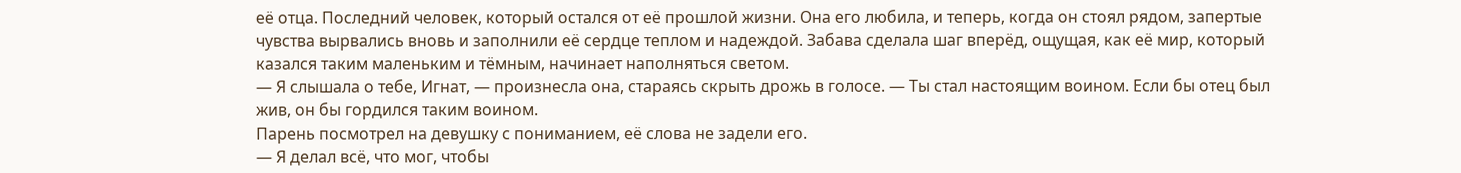её отца. Последний человек, который остался от её прошлой жизни. Она его любила, и теперь, когда он стоял рядом, запертые чувства вырвались вновь и заполнили её сердце теплом и надеждой. Забава сделала шаг вперёд, ощущая, как её мир, который казался таким маленьким и тёмным, начинает наполняться светом.
— Я слышала о тебе, Игнат, — произнесла она, стараясь скрыть дрожь в голосе. — Ты стал настоящим воином. Если бы отец был жив, он бы гордился таким воином.
Парень посмотрел на девушку с пониманием, её слова не задели его.
— Я делал всё, что мог, чтобы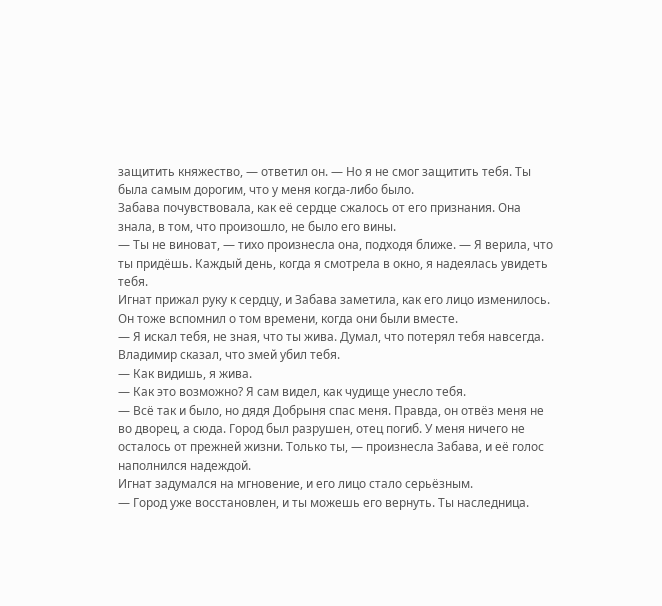защитить княжество, — ответил он. — Но я не смог защитить тебя. Ты была самым дорогим, что у меня когда-либо было.
Забава почувствовала, как её сердце сжалось от его признания. Она знала, в том, что произошло, не было его вины.
— Ты не виноват, — тихо произнесла она, подходя ближе. — Я верила, что ты придёшь. Каждый день, когда я смотрела в окно, я надеялась увидеть тебя.
Игнат прижал руку к сердцу, и Забава заметила, как его лицо изменилось. Он тоже вспомнил о том времени, когда они были вместе.
— Я искал тебя, не зная, что ты жива. Думал, что потерял тебя навсегда. Владимир сказал, что змей убил тебя.
— Как видишь, я жива.
— Как это возможно? Я сам видел, как чудище унесло тебя.
— Всё так и было, но дядя Добрыня спас меня. Правда, он отвёз меня не во дворец, а сюда. Город был разрушен, отец погиб. У меня ничего не осталось от прежней жизни. Только ты, — произнесла Забава, и её голос наполнился надеждой.
Игнат задумался на мгновение, и его лицо стало серьёзным.
— Город уже восстановлен, и ты можешь его вернуть. Ты наследница.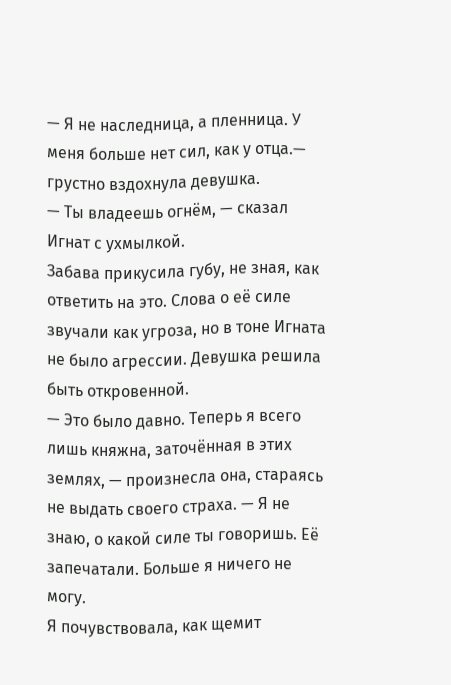— Я не наследница, а пленница. У меня больше нет сил, как у отца.— грустно вздохнула девушка.
— Ты владеешь огнём, — сказал Игнат с ухмылкой.
Забава прикусила губу, не зная, как ответить на это. Слова о её силе звучали как угроза, но в тоне Игната не было агрессии. Девушка решила быть откровенной.
— Это было давно. Теперь я всего лишь княжна, заточённая в этих землях, — произнесла она, стараясь не выдать своего страха. — Я не знаю, о какой силе ты говоришь. Её запечатали. Больше я ничего не могу.
Я почувствовала, как щемит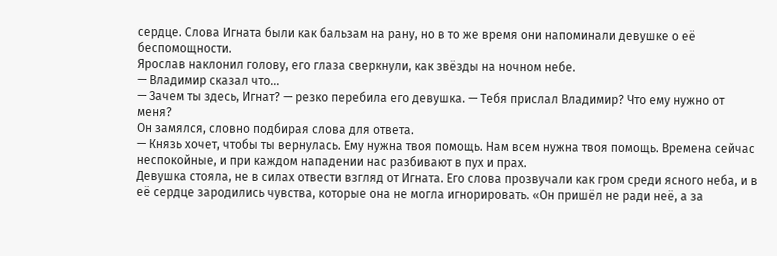сердце. Слова Игната были как бальзам на рану, но в то же время они напоминали девушке о её беспомощности.
Ярослав наклонил голову, его глаза сверкнули, как звёзды на ночном небе.
— Владимир сказал что...
— Зачем ты здесь, Игнат? — резко перебила его девушка. — Тебя прислал Владимир? Что ему нужно от меня?
Он замялся, словно подбирая слова для ответа.
— Князь хочет, чтобы ты вернулась. Ему нужна твоя помощь. Нам всем нужна твоя помощь. Времена сейчас неспокойные, и при каждом нападении нас разбивают в пух и прах.
Девушка стояла, не в силах отвести взгляд от Игната. Его слова прозвучали как гром среди ясного неба, и в её сердце зародились чувства, которые она не могла игнорировать. «Он пришёл не ради неё, а за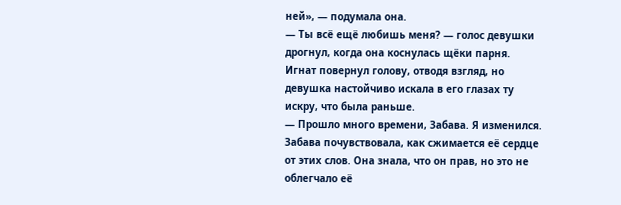ней», — подумала она.
— Ты всё ещё любишь меня? — голос девушки дрогнул, когда она коснулась щёки парня.
Игнат повернул голову, отводя взгляд, но девушка настойчиво искала в его глазах ту искру, что была раньше.
— Прошло много времени, Забава. Я изменился.
Забава почувствовала, как сжимается её сердце от этих слов. Она знала, что он прав, но это не облегчало её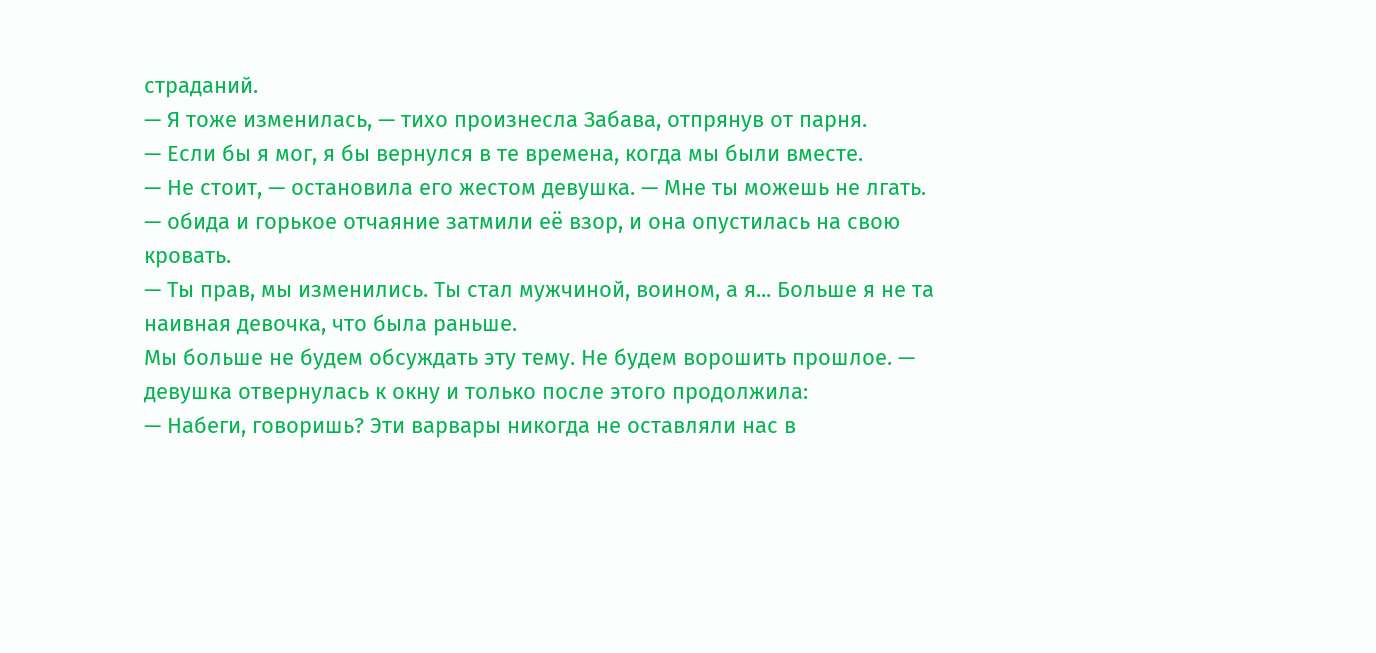страданий.
— Я тоже изменилась, — тихо произнесла Забава, отпрянув от парня.
— Если бы я мог, я бы вернулся в те времена, когда мы были вместе.
— Не стоит, — остановила его жестом девушка. — Мне ты можешь не лгать. — обида и горькое отчаяние затмили её взор, и она опустилась на свою кровать.
— Ты прав, мы изменились. Ты стал мужчиной, воином, а я... Больше я не та наивная девочка, что была раньше.
Мы больше не будем обсуждать эту тему. Не будем ворошить прошлое. — девушка отвернулась к окну и только после этого продолжила:
— Набеги, говоришь? Эти варвары никогда не оставляли нас в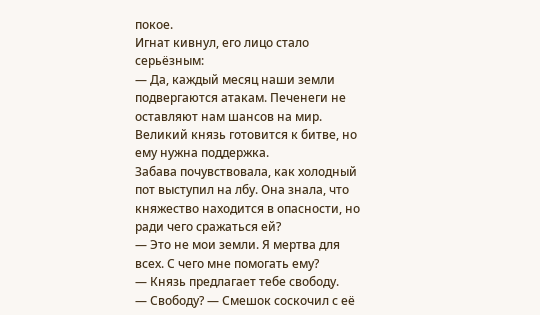покое.
Игнат кивнул, его лицо стало серьёзным:
— Да, каждый месяц наши земли подвергаются атакам. Печенеги не оставляют нам шансов на мир. Великий князь готовится к битве, но ему нужна поддержка.
Забава почувствовала, как холодный пот выступил на лбу. Она знала, что княжество находится в опасности, но ради чего сражаться ей?
— Это не мои земли. Я мертва для всех. С чего мне помогать ему?
— Князь предлагает тебе свободу.
— Свободу? — Смешок соскочил с её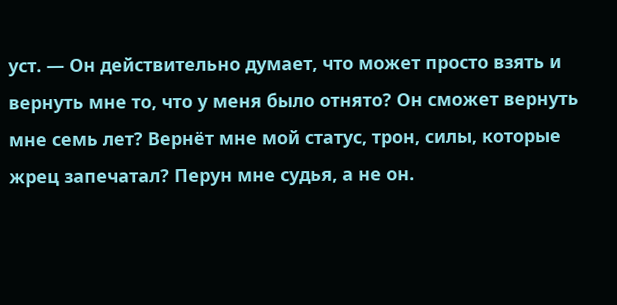уст. — Он действительно думает, что может просто взять и вернуть мне то, что у меня было отнято? Он сможет вернуть мне семь лет? Вернёт мне мой статус, трон, силы, которые жрец запечатал? Перун мне судья, а не он.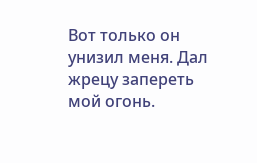Вот только он унизил меня. Дал жрецу запереть мой огонь.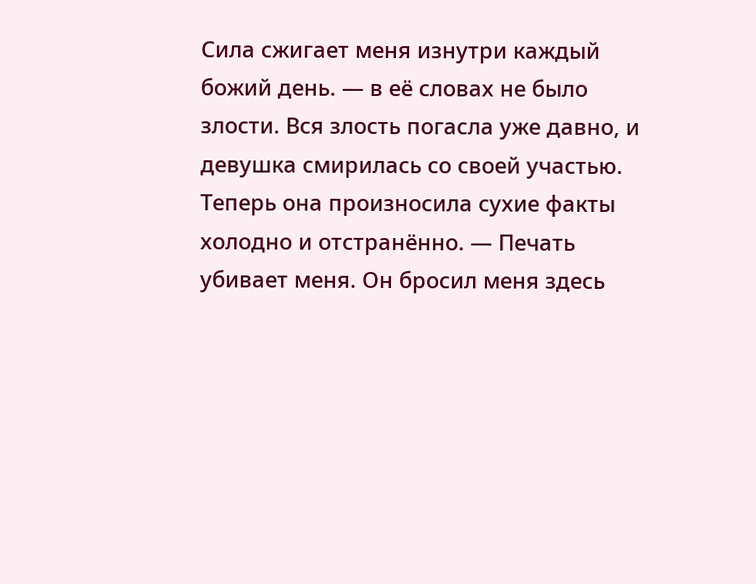Сила сжигает меня изнутри каждый божий день. — в её словах не было злости. Вся злость погасла уже давно, и девушка смирилась со своей участью. Теперь она произносила сухие факты холодно и отстранённо. — Печать убивает меня. Он бросил меня здесь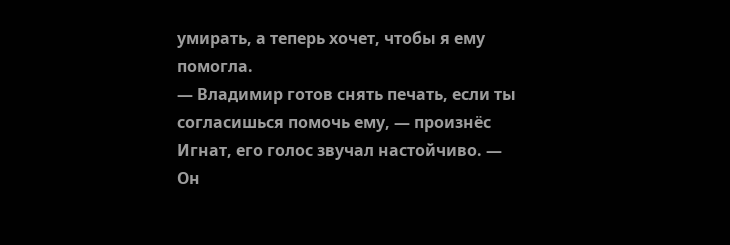умирать, а теперь хочет, чтобы я ему помогла.
— Владимир готов снять печать, если ты согласишься помочь ему, — произнёс Игнат, его голос звучал настойчиво. — Он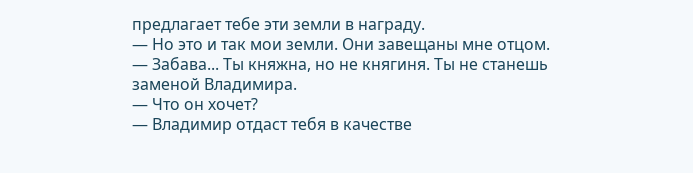предлагает тебе эти земли в награду.
— Но это и так мои земли. Они завещаны мне отцом.
— Забава... Ты княжна, но не княгиня. Ты не станешь заменой Владимира.
— Что он хочет?
— Владимир отдаст тебя в качестве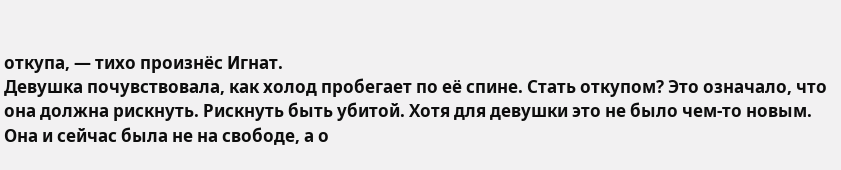откупа, — тихо произнёс Игнат.
Девушка почувствовала, как холод пробегает по её спине. Стать откупом? Это означало, что она должна рискнуть. Рискнуть быть убитой. Хотя для девушки это не было чем-то новым. Она и сейчас была не на свободе, а о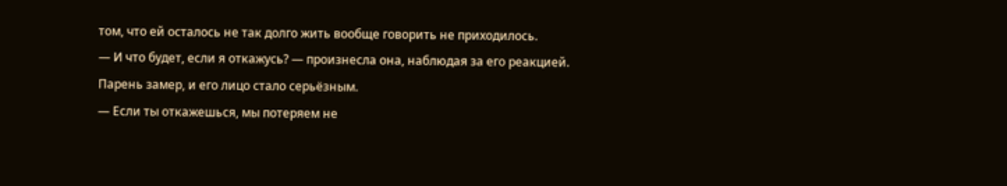том, что ей осталось не так долго жить вообще говорить не приходилось.
— И что будет, если я откажусь? — произнесла она, наблюдая за его реакцией.
Парень замер, и его лицо стало серьёзным.
— Если ты откажешься, мы потеряем не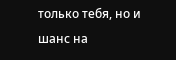только тебя, но и шанс на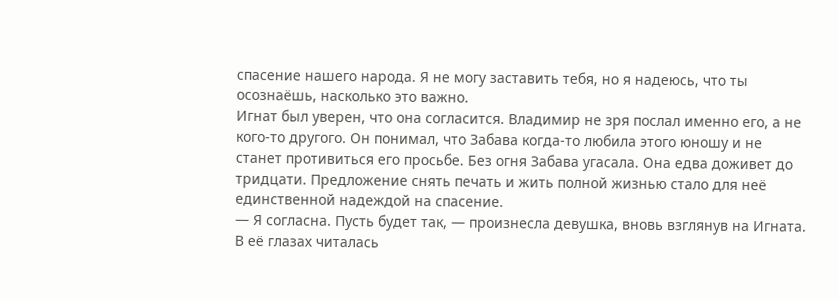спасение нашего народа. Я не могу заставить тебя, но я надеюсь, что ты осознаёшь, насколько это важно.
Игнат был уверен, что она согласится. Владимир не зря послал именно его, а не кого-то другого. Он понимал, что Забава когда-то любила этого юношу и не станет противиться его просьбе. Без огня Забава угасала. Она едва доживет до тридцати. Предложение снять печать и жить полной жизнью стало для неё единственной надеждой на спасение.
— Я согласна. Пусть будет так, — произнесла девушка, вновь взглянув на Игната. В её глазах читалась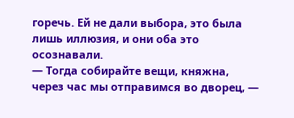горечь. Ей не дали выбора, это была лишь иллюзия, и они оба это осознавали.
— Тогда собирайте вещи, княжна, через час мы отправимся во дворец, —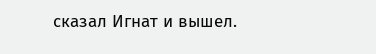сказал Игнат и вышел.